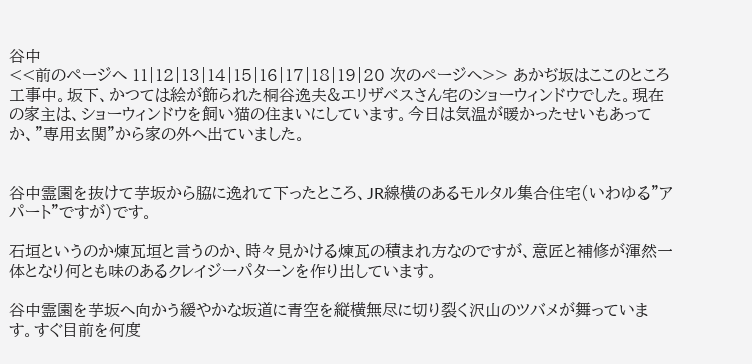谷中
<<前のページへ 11|12|13|14|15|16|17|18|19|20 次のページへ>> あかぢ坂はここのところ工事中。坂下、かつては絵が飾られた桐谷逸夫&エリザベスさん宅のショーウィンドウでした。現在の家主は、ショーウィンドウを飼い猫の住まいにしています。今日は気温が暖かったせいもあってか、"専用玄関"から家の外へ出ていました。


谷中霊園を抜けて芋坂から脇に逸れて下ったところ、JR線横のあるモルタル集合住宅(いわゆる"アパート"ですが)です。

石垣というのか煉瓦垣と言うのか、時々見かける煉瓦の積まれ方なのですが、意匠と補修が渾然一体となり何とも味のあるクレイジーパターンを作り出しています。

谷中霊園を芋坂へ向かう緩やかな坂道に青空を縦横無尽に切り裂く沢山のツバメが舞っています。すぐ目前を何度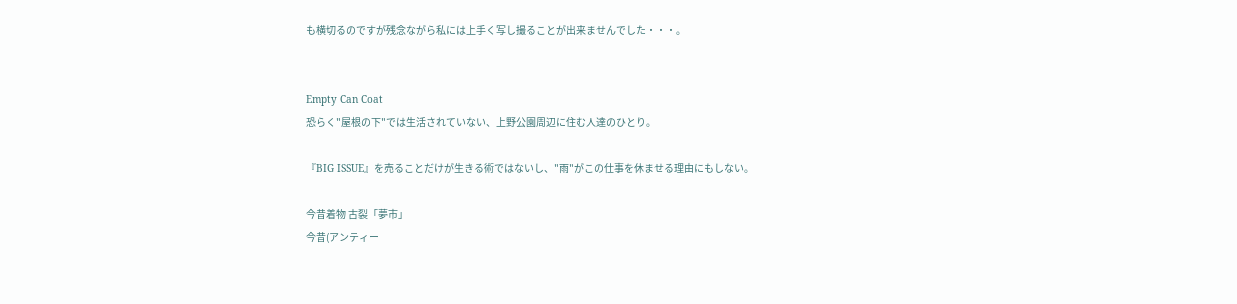も横切るのですが残念ながら私には上手く写し撮ることが出来ませんでした・・・。


Empty Can Coat
恐らく"屋根の下"では生活されていない、上野公園周辺に住む人達のひとり。

『BIG ISSUE』を売ることだけが生きる術ではないし、"雨"がこの仕事を休ませる理由にもしない。

今昔着物 古裂「夢市」
今昔(アンティー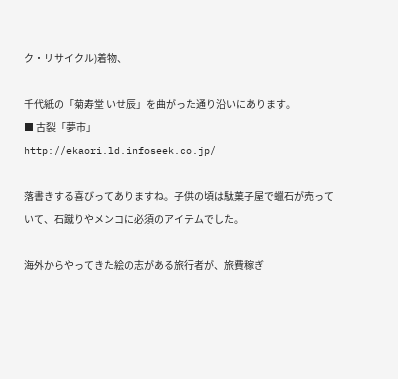ク・リサイクル)着物、

千代紙の「菊寿堂 いせ辰」を曲がった通り沿いにあります。
■ 古裂「夢市」
http://ekaori.ld.infoseek.co.jp/

落書きする喜びってありますね。子供の頃は駄菓子屋で蠟石が売っていて、石蹴りやメンコに必須のアイテムでした。

海外からやってきた絵の志がある旅行者が、旅費稼ぎ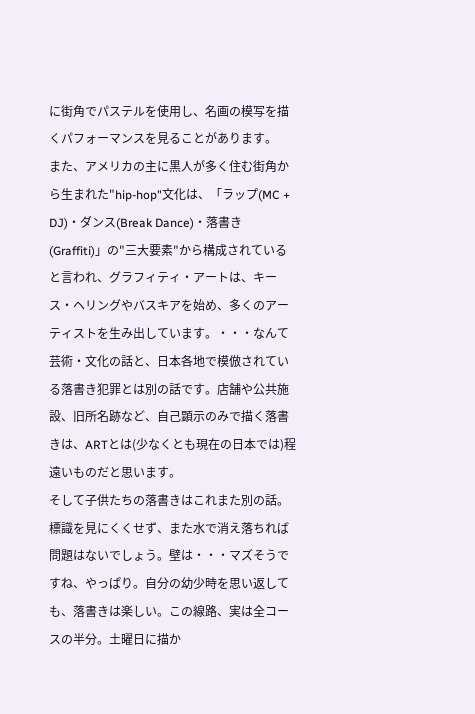に街角でパステルを使用し、名画の模写を描くパフォーマンスを見ることがあります。
また、アメリカの主に黒人が多く住む街角から生まれた"hip-hop"文化は、「ラップ(MC + DJ)・ダンス(Break Dance)・落書き(Graffiti)」の"三大要素"から構成されていると言われ、グラフィティ・アートは、キース・ヘリングやバスキアを始め、多くのアーティストを生み出しています。・・・なんて芸術・文化の話と、日本各地で模倣されている落書き犯罪とは別の話です。店舗や公共施設、旧所名跡など、自己顕示のみで描く落書きは、ARTとは(少なくとも現在の日本では)程遠いものだと思います。
そして子供たちの落書きはこれまた別の話。標識を見にくくせず、また水で消え落ちれば問題はないでしょう。壁は・・・マズそうですね、やっぱり。自分の幼少時を思い返しても、落書きは楽しい。この線路、実は全コースの半分。土曜日に描か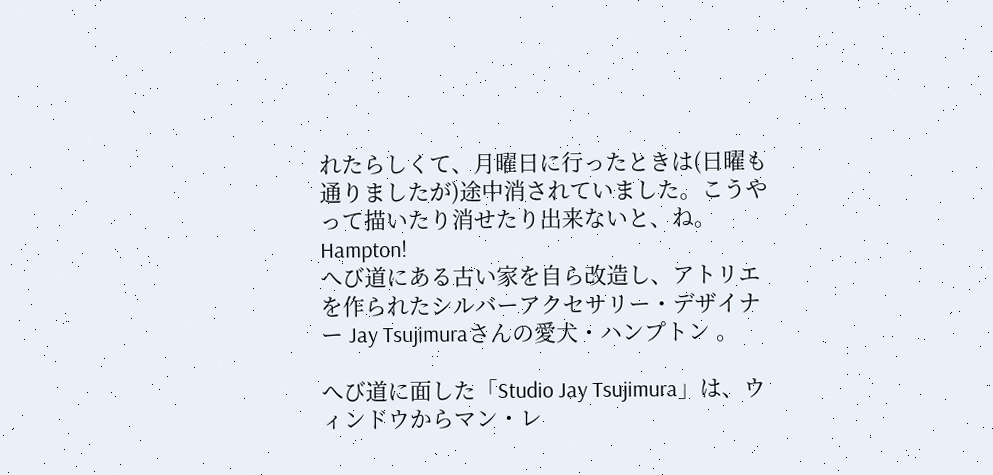れたらしくて、月曜日に行ったときは(日曜も通りましたが)途中消されていました。こうやって描いたり消せたり出来ないと、ね。
Hampton!
へび道にある古い家を自ら改造し、アトリエを作られたシルバーアクセサリー・デザイナー Jay Tsujimuraさんの愛犬・ハンプトン 。

へび道に面した「Studio Jay Tsujimura」は、ウィンドウからマン・レ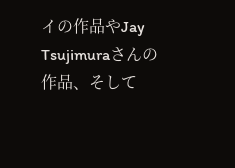イの作品やJay Tsujimuraさんの作品、そして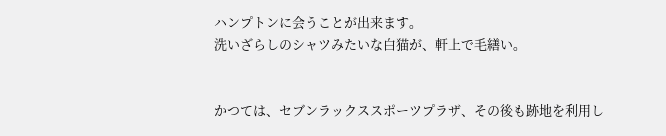ハンプトンに会うことが出来ます。
洗いざらしのシャツみたいな白猫が、軒上で毛繕い。


かつては、セブンラックススポーツプラザ、その後も跡地を利用し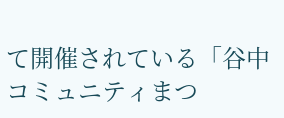て開催されている「谷中コミュニティまつ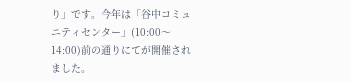り」です。今年は「谷中コミュニティセンター」(10:00〜 14:00)前の通りにてが開催されました。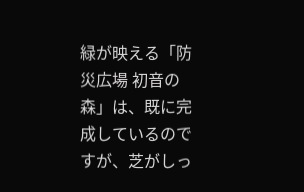緑が映える「防災広場 初音の森」は、既に完成しているのですが、芝がしっ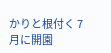かりと根付く 7月に開園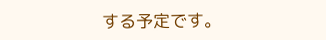する予定です。